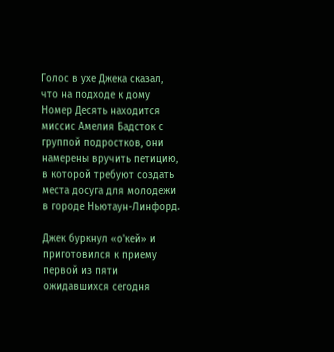Голос в ухе Джека сказал, что на подходе к дому Номер Десять находится миссис Амелия Бадсток с группой подростков, они намерены вручить петицию, в которой требуют создать места досуга для молодежи в городе Ньютаун-Линфорд.

Джек буркнул «о'кей» и приготовился к приему первой из пяти ожидавшихся сегодня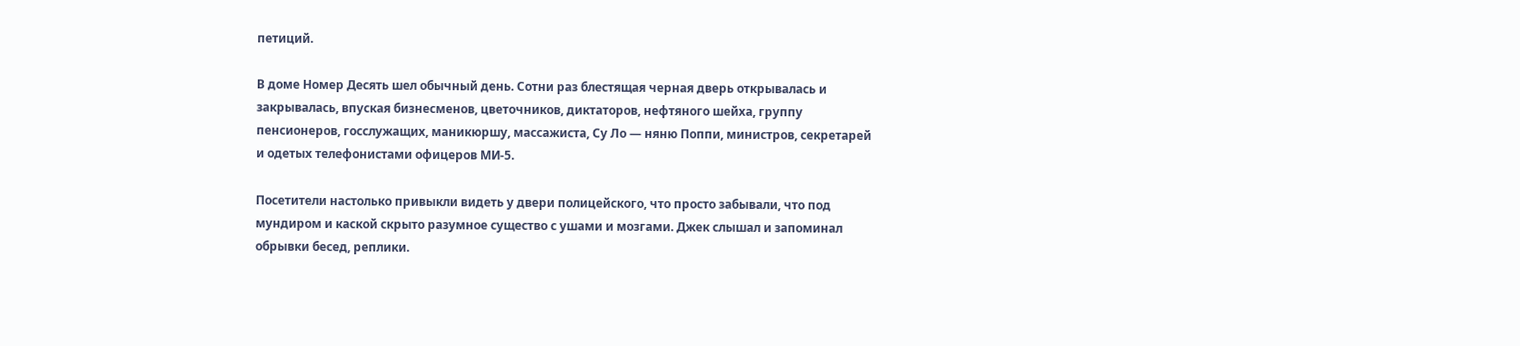петиций.

В доме Номер Десять шел обычный день. Сотни раз блестящая черная дверь открывалась и закрывалась, впуская бизнесменов, цветочников, диктаторов, нефтяного шейха, группу пенсионеров, госслужащих, маникюршу, массажиста, Су Ло — няню Поппи, министров, секретарей и одетых телефонистами офицеров МИ-5.

Посетители настолько привыкли видеть у двери полицейского, что просто забывали, что под мундиром и каской скрыто разумное существо с ушами и мозгами. Джек слышал и запоминал обрывки бесед, реплики.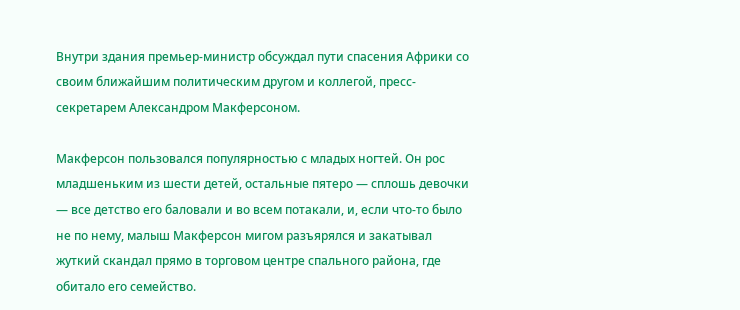Внутри здания премьер-министр обсуждал пути спасения Африки со своим ближайшим политическим другом и коллегой, пресс-секретарем Александром Макферсоном.

Макферсон пользовался популярностью с младых ногтей. Он рос младшеньким из шести детей, остальные пятеро — сплошь девочки — все детство его баловали и во всем потакали, и, если что-то было не по нему, малыш Макферсон мигом разъярялся и закатывал жуткий скандал прямо в торговом центре спального района, где обитало его семейство.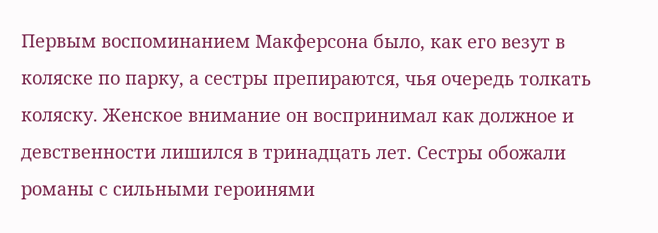Первым воспоминанием Макферсона было, как его везут в коляске по парку, а сестры препираются, чья очередь толкать коляску. Женское внимание он воспринимал как должное и девственности лишился в тринадцать лет. Сестры обожали романы с сильными героинями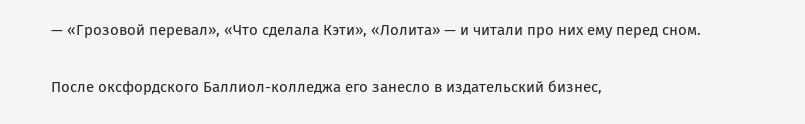— «Грозовой перевал», «Что сделала Кэти», «Лолита» — и читали про них ему перед сном.

После оксфордского Баллиол-колледжа его занесло в издательский бизнес,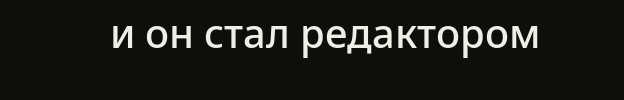и он стал редактором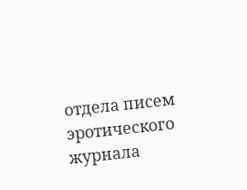отдела писем эротического журнала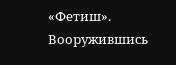«Фетиш». Вооружившись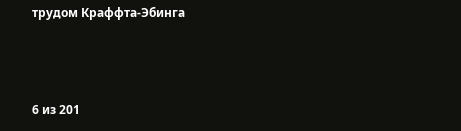трудом Краффта-Эбинга



6 из 201